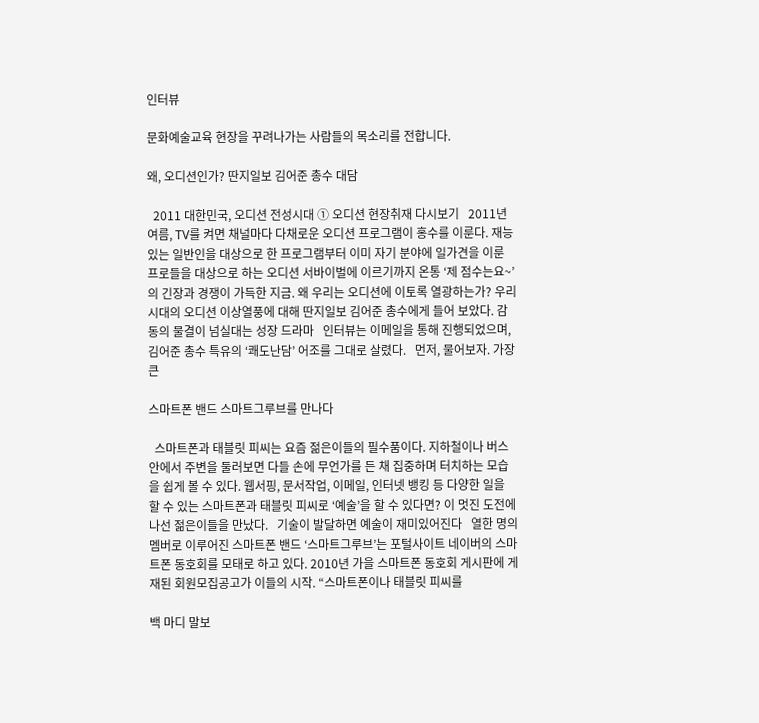인터뷰

문화예술교육 현장을 꾸려나가는 사람들의 목소리를 전합니다.

왜, 오디션인가? 딴지일보 김어준 총수 대담

  2011 대한민국, 오디션 전성시대 ① 오디션 현장취재 다시보기   2011년 여름, TV를 켜면 채널마다 다채로운 오디션 프로그램이 홍수를 이룬다. 재능있는 일반인을 대상으로 한 프로그램부터 이미 자기 분야에 일가견을 이룬 프로들을 대상으로 하는 오디션 서바이벌에 이르기까지 온통 ‘제 점수는요~’의 긴장과 경쟁이 가득한 지금. 왜 우리는 오디션에 이토록 열광하는가? 우리 시대의 오디션 이상열풍에 대해 딴지일보 김어준 총수에게 들어 보았다. 감동의 물결이 넘실대는 성장 드라마   인터뷰는 이메일을 통해 진행되었으며, 김어준 총수 특유의 ‘쾌도난담’ 어조를 그대로 살렸다.   먼저, 물어보자. 가장 큰

스마트폰 밴드 스마트그루브를 만나다

  스마트폰과 태블릿 피씨는 요즘 젊은이들의 필수품이다. 지하철이나 버스 안에서 주변을 둘러보면 다들 손에 무언가를 든 채 집중하며 터치하는 모습을 쉽게 볼 수 있다. 웹서핑, 문서작업, 이메일, 인터넷 뱅킹 등 다양한 일을 할 수 있는 스마트폰과 태블릿 피씨로 ‘예술’을 할 수 있다면? 이 멋진 도전에 나선 젊은이들을 만났다.   기술이 발달하면 예술이 재미있어진다   열한 명의 멤버로 이루어진 스마트폰 밴드 ‘스마트그루브’는 포털사이트 네이버의 스마트폰 동호회를 모태로 하고 있다. 2010년 가을 스마트폰 동호회 게시판에 게재된 회원모집공고가 이들의 시작. “스마트폰이나 태블릿 피씨를

백 마디 말보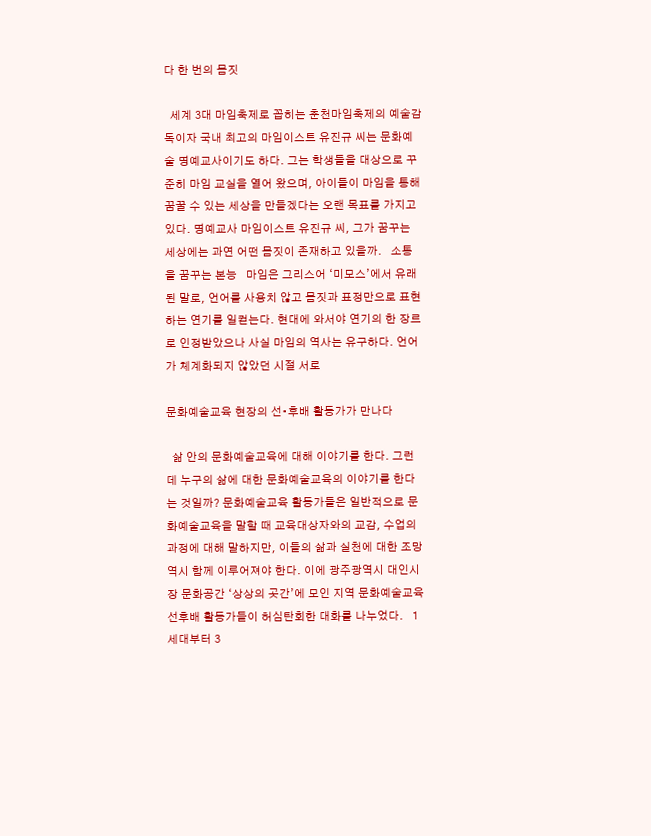다 한 번의 몸짓

  세계 3대 마임축제로 꼽히는 춘천마임축제의 예술감독이자 국내 최고의 마임이스트 유진규 씨는 문화예술 명예교사이기도 하다. 그는 학생들을 대상으로 꾸준히 마임 교실을 열어 왔으며, 아이들이 마임을 통해 꿈꿀 수 있는 세상을 만들겠다는 오랜 목표를 가지고 있다. 명예교사 마임이스트 유진규 씨, 그가 꿈꾸는 세상에는 과연 어떤 몸짓이 존재하고 있을까.   소통을 꿈꾸는 본능   마임은 그리스어 ‘미모스’에서 유래된 말로, 언어를 사용치 않고 몸짓과 표정만으로 표현하는 연기를 일컫는다. 현대에 와서야 연기의 한 장르로 인정받았으나 사실 마임의 역사는 유구하다. 언어가 체계화되지 않았던 시절 서로

문화예술교육 현장의 선•후배 활동가가 만나다

  삶 안의 문화예술교육에 대해 이야기를 한다. 그런데 누구의 삶에 대한 문화예술교육의 이야기를 한다는 것일까? 문화예술교육 활동가들은 일반적으로 문화예술교육을 말할 때 교육대상자와의 교감, 수업의 과정에 대해 말하지만, 이들의 삶과 실천에 대한 조망 역시 함께 이루어져야 한다. 이에 광주광역시 대인시장 문화공간 ‘상상의 곳간’에 모인 지역 문화예술교육 선후배 활동가들이 허심탄회한 대화를 나누었다.   1세대부터 3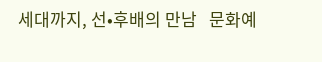세대까지, 선•후배의 만남   문화예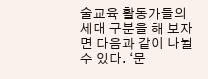술교육 활동가들의 세대 구분을 해 보자면 다음과 같이 나뉠 수 있다. ‘문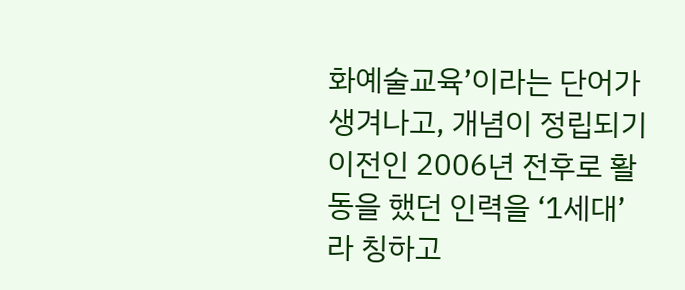화예술교육’이라는 단어가 생겨나고, 개념이 정립되기 이전인 2006년 전후로 활동을 했던 인력을 ‘1세대’라 칭하고